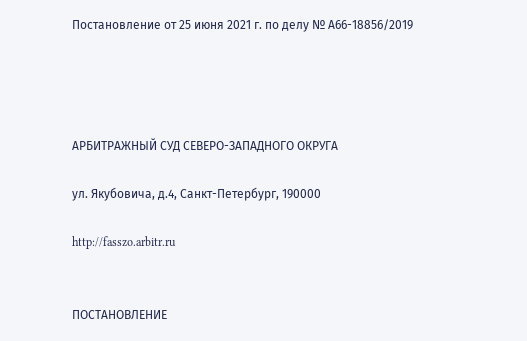Постановление от 25 июня 2021 г. по делу № А66-18856/2019




АРБИТРАЖНЫЙ СУД СЕВЕРО-ЗАПАДНОГО ОКРУГА

ул. Якубовича, д.4, Санкт-Петербург, 190000

http://fasszo.arbitr.ru


ПОСТАНОВЛЕНИЕ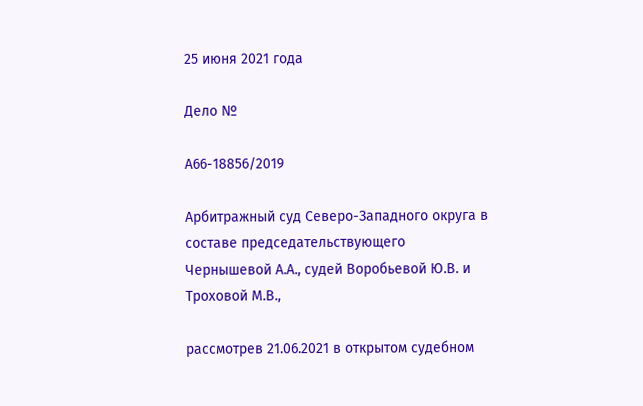25 июня 2021 года

Дело №

А66-18856/2019

Арбитражный суд Северо-Западного округа в составе председательствующего Чернышевой А.А., судей Воробьевой Ю.В. и Троховой М.В.,

рассмотрев 21.06.2021 в открытом судебном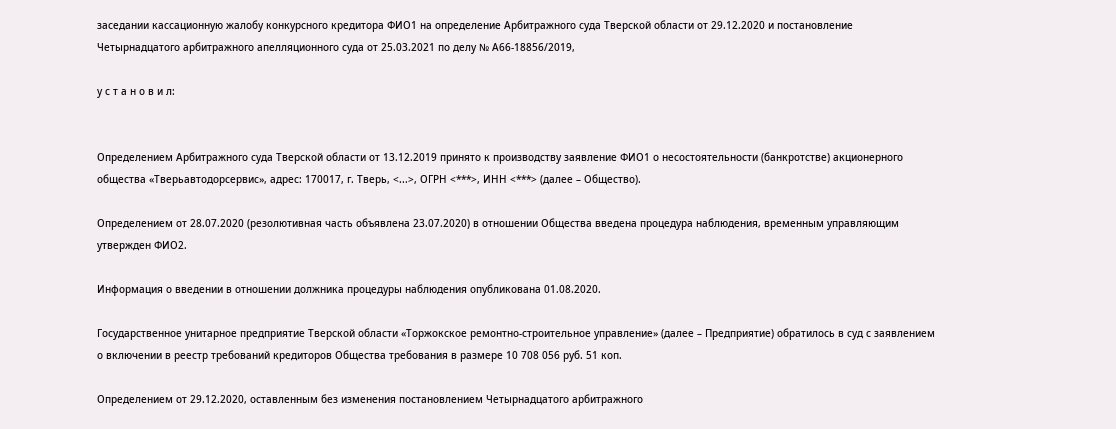заседании кассационную жалобу конкурсного кредитора ФИО1 на определение Арбитражного суда Тверской области от 29.12.2020 и постановление Четырнадцатого арбитражного апелляционного суда от 25.03.2021 по делу № А66-18856/2019,

у с т а н о в и л:


Определением Арбитражного суда Тверской области от 13.12.2019 принято к производству заявление ФИО1 о несостоятельности (банкротстве) акционерного общества «Тверьавтодорсервис», адрес: 170017, г. Тверь, <...>, ОГРН <***>, ИНН <***> (далее – Общество).

Определением от 28.07.2020 (резолютивная часть объявлена 23.07.2020) в отношении Общества введена процедура наблюдения, временным управляющим утвержден ФИО2.

Информация о введении в отношении должника процедуры наблюдения опубликована 01.08.2020.

Государственное унитарное предприятие Тверской области «Торжокское ремонтно-строительное управление» (далее – Предприятие) обратилось в суд с заявлением о включении в реестр требований кредиторов Общества требования в размере 10 708 056 руб. 51 коп.

Определением от 29.12.2020, оставленным без изменения постановлением Четырнадцатого арбитражного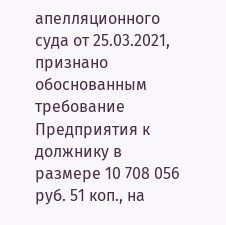апелляционного суда от 25.03.2021, признано обоснованным требование Предприятия к должнику в размере 10 708 056 руб. 51 коп., на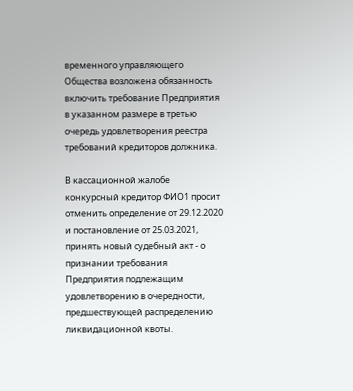временного управляющего Общества возложена обязанность включить требование Предприятия в указанном размере в третью очередь удовлетворения реестра требований кредиторов должника.

В кассационной жалобе конкурсный кредитор ФИО1 просит отменить определение от 29.12.2020 и постановление от 25.03.2021, принять новый судебный акт - о признании требования Предприятия подлежащим удовлетворению в очередности, предшествующей распределению ликвидационной квоты.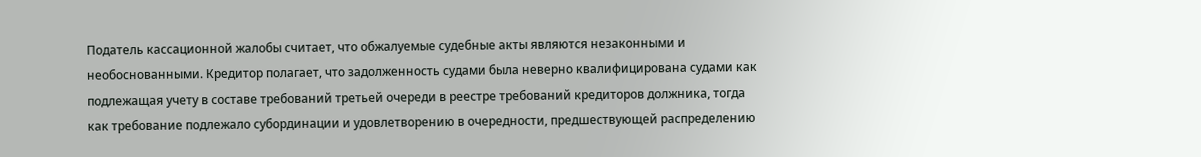Податель кассационной жалобы считает, что обжалуемые судебные акты являются незаконными и необоснованными. Кредитор полагает, что задолженность судами была неверно квалифицирована судами как подлежащая учету в составе требований третьей очереди в реестре требований кредиторов должника, тогда как требование подлежало субординации и удовлетворению в очередности, предшествующей распределению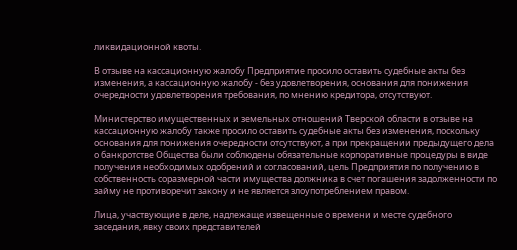ликвидационной квоты.

В отзыве на кассационную жалобу Предприятие просило оставить судебные акты без изменения, а кассационную жалобу - без удовлетворения, основания для понижения очередности удовлетворения требования, по мнению кредитора, отсутствуют.

Министерство имущественных и земельных отношений Тверской области в отзыве на кассационную жалобу также просило оставить судебные акты без изменения, поскольку основания для понижения очередности отсутствуют, а при прекращении предыдущего дела о банкротстве Общества были соблюдены обязательные корпоративные процедуры в виде получения необходимых одобрений и согласований, цель Предприятия по получению в собственность соразмерной части имущества должника в счет погашения задолженности по займу не противоречит закону и не является злоупотреблением правом.

Лица, участвующие в деле, надлежаще извещенные о времени и месте судебного заседания, явку своих представителей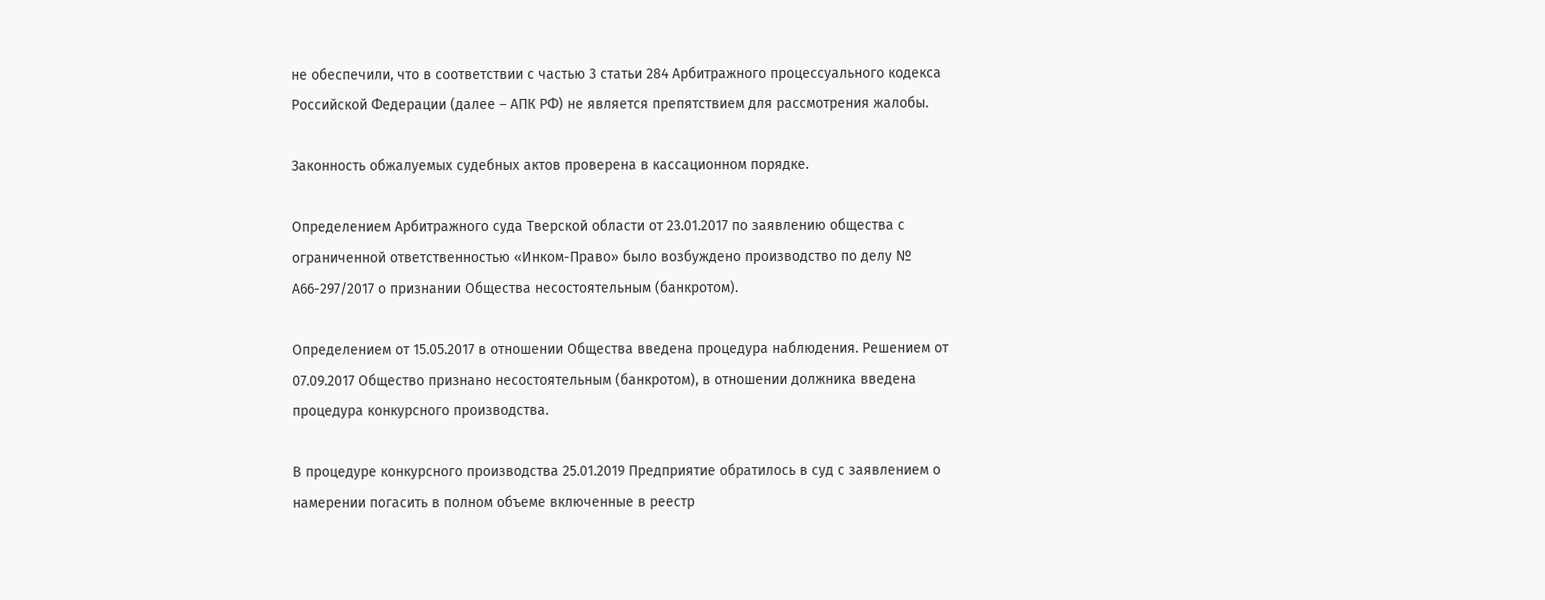не обеспечили, что в соответствии с частью 3 статьи 284 Арбитражного процессуального кодекса Российской Федерации (далее – АПК РФ) не является препятствием для рассмотрения жалобы.

Законность обжалуемых судебных актов проверена в кассационном порядке.

Определением Арбитражного суда Тверской области от 23.01.2017 по заявлению общества с ограниченной ответственностью «Инком-Право» было возбуждено производство по делу № А66-297/2017 о признании Общества несостоятельным (банкротом).

Определением от 15.05.2017 в отношении Общества введена процедура наблюдения. Решением от 07.09.2017 Общество признано несостоятельным (банкротом), в отношении должника введена процедура конкурсного производства.

В процедуре конкурсного производства 25.01.2019 Предприятие обратилось в суд с заявлением о намерении погасить в полном объеме включенные в реестр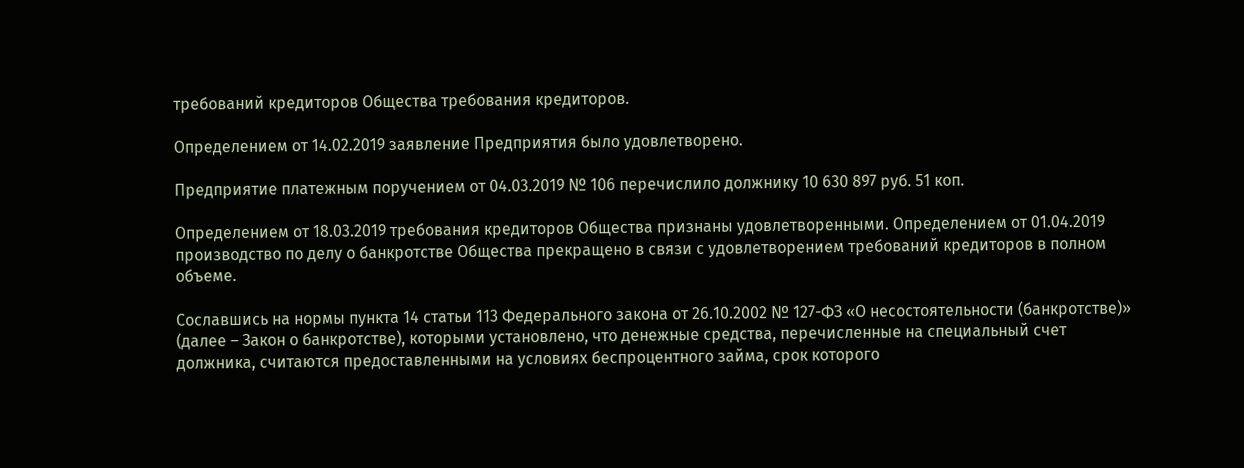требований кредиторов Общества требования кредиторов.

Определением от 14.02.2019 заявление Предприятия было удовлетворено.

Предприятие платежным поручением от 04.03.2019 № 106 перечислило должнику 10 630 897 руб. 51 коп.

Определением от 18.03.2019 требования кредиторов Общества признаны удовлетворенными. Определением от 01.04.2019 производство по делу о банкротстве Общества прекращено в связи с удовлетворением требований кредиторов в полном объеме.

Сославшись на нормы пункта 14 статьи 113 Федерального закона от 26.10.2002 № 127-ФЗ «О несостоятельности (банкротстве)» (далее – Закон о банкротстве), которыми установлено, что денежные средства, перечисленные на специальный счет должника, считаются предоставленными на условиях беспроцентного займа, срок которого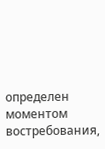определен моментом востребования,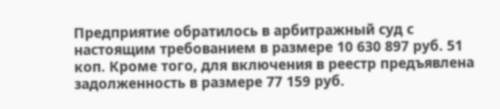Предприятие обратилось в арбитражный суд с настоящим требованием в размере 10 630 897 руб. 51 коп. Кроме того, для включения в реестр предъявлена задолженность в размере 77 159 руб.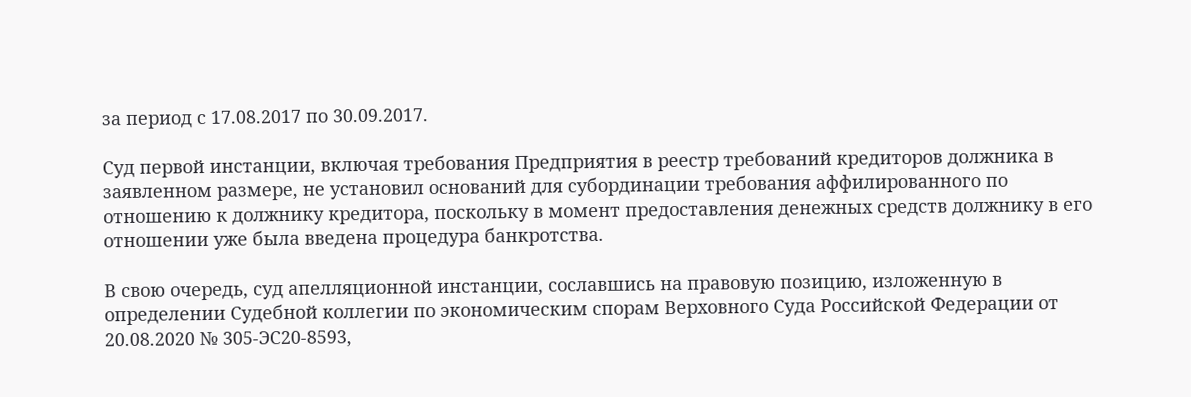за период с 17.08.2017 по 30.09.2017.

Суд первой инстанции, включая требования Предприятия в реестр требований кредиторов должника в заявленном размере, не установил оснований для субординации требования аффилированного по отношению к должнику кредитора, поскольку в момент предоставления денежных средств должнику в его отношении уже была введена процедура банкротства.

В свою очередь, суд апелляционной инстанции, сославшись на правовую позицию, изложенную в определении Судебной коллегии по экономическим спорам Верховного Суда Российской Федерации от 20.08.2020 № 305-ЭС20-8593,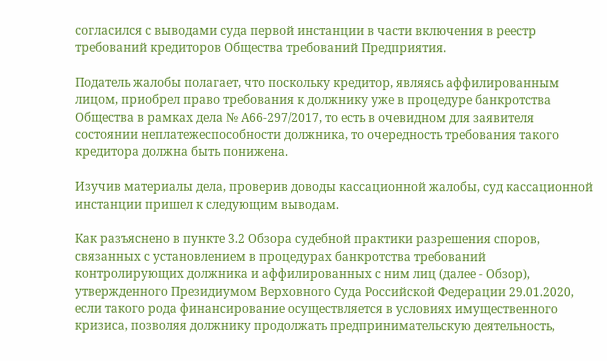согласился с выводами суда первой инстанции в части включения в реестр требований кредиторов Общества требований Предприятия.

Податель жалобы полагает, что поскольку кредитор, являясь аффилированным лицом, приобрел право требования к должнику уже в процедуре банкротства Общества в рамках дела № А66-297/2017, то есть в очевидном для заявителя состоянии неплатежеспособности должника, то очередность требования такого кредитора должна быть понижена.

Изучив материалы дела, проверив доводы кассационной жалобы, суд кассационной инстанции пришел к следующим выводам.

Как разъяснено в пункте 3.2 Обзора судебной практики разрешения споров, связанных с установлением в процедурах банкротства требований контролирующих должника и аффилированных с ним лиц (далее - Обзор), утвержденного Президиумом Верховного Суда Российской Федерации 29.01.2020, если такого рода финансирование осуществляется в условиях имущественного кризиса, позволяя должнику продолжать предпринимательскую деятельность,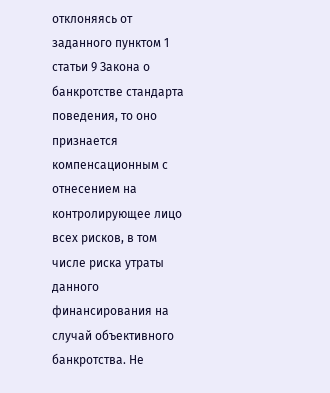отклоняясь от заданного пунктом 1 статьи 9 Закона о банкротстве стандарта поведения, то оно признается компенсационным с отнесением на контролирующее лицо всех рисков, в том числе риска утраты данного финансирования на случай объективного банкротства. Не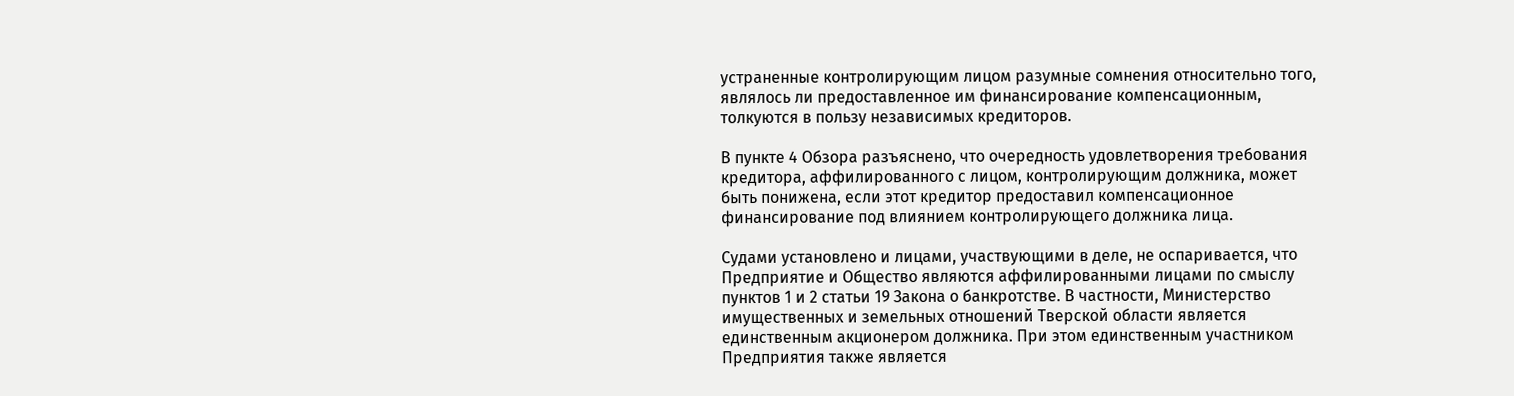устраненные контролирующим лицом разумные сомнения относительно того, являлось ли предоставленное им финансирование компенсационным, толкуются в пользу независимых кредиторов.

В пункте 4 Обзора разъяснено, что очередность удовлетворения требования кредитора, аффилированного с лицом, контролирующим должника, может быть понижена, если этот кредитор предоставил компенсационное финансирование под влиянием контролирующего должника лица.

Судами установлено и лицами, участвующими в деле, не оспаривается, что Предприятие и Общество являются аффилированными лицами по смыслу пунктов 1 и 2 статьи 19 Закона о банкротстве. В частности, Министерство имущественных и земельных отношений Тверской области является единственным акционером должника. При этом единственным участником Предприятия также является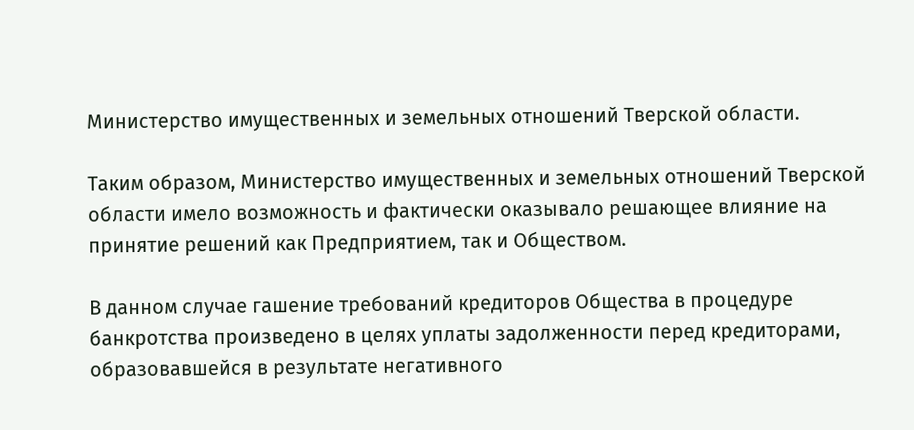Министерство имущественных и земельных отношений Тверской области.

Таким образом, Министерство имущественных и земельных отношений Тверской области имело возможность и фактически оказывало решающее влияние на принятие решений как Предприятием, так и Обществом.

В данном случае гашение требований кредиторов Общества в процедуре банкротства произведено в целях уплаты задолженности перед кредиторами, образовавшейся в результате негативного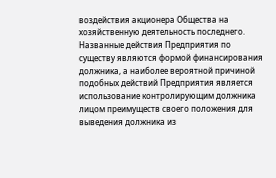воздействия акционера Общества на хозяйственную деятельность последнего. Названные действия Предприятия по существу являются формой финансирования должника, а наиболее вероятной причиной подобных действий Предприятия является использование контролирующим должника лицом преимуществ своего положения для выведения должника из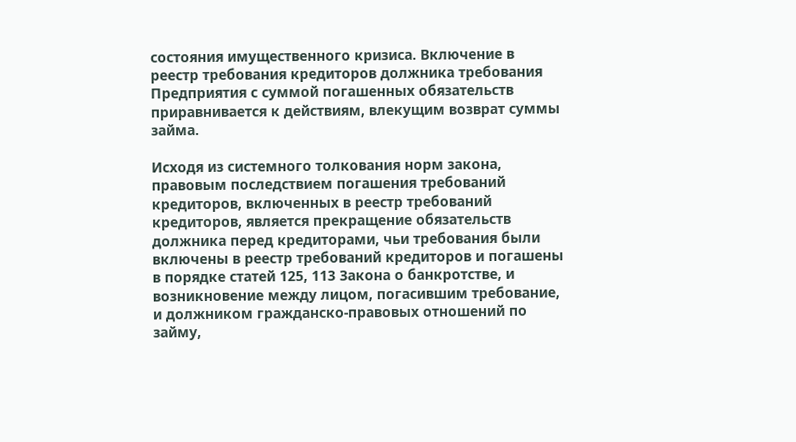состояния имущественного кризиса. Включение в реестр требования кредиторов должника требования Предприятия с суммой погашенных обязательств приравнивается к действиям, влекущим возврат суммы займа.

Исходя из системного толкования норм закона, правовым последствием погашения требований кредиторов, включенных в реестр требований кредиторов, является прекращение обязательств должника перед кредиторами, чьи требования были включены в реестр требований кредиторов и погашены в порядке статей 125, 113 Закона о банкротстве, и возникновение между лицом, погасившим требование, и должником гражданско-правовых отношений по займу,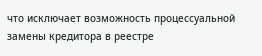что исключает возможность процессуальной замены кредитора в реестре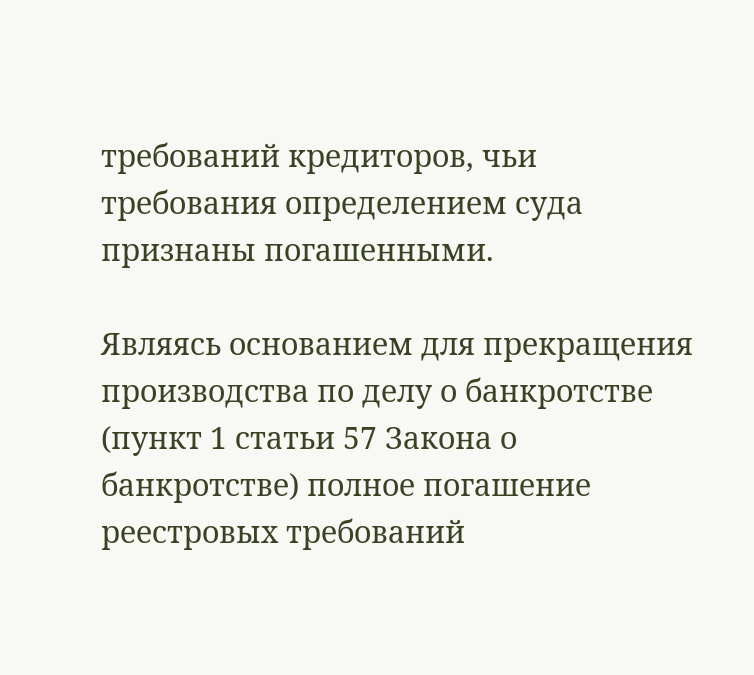требований кредиторов, чьи требования определением суда признаны погашенными.

Являясь основанием для прекращения производства по делу о банкротстве (пункт 1 статьи 57 Закона о банкротстве) полное погашение реестровых требований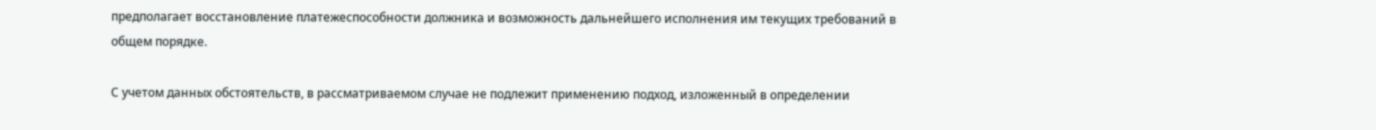предполагает восстановление платежеспособности должника и возможность дальнейшего исполнения им текущих требований в общем порядке.

С учетом данных обстоятельств, в рассматриваемом случае не подлежит применению подход, изложенный в определении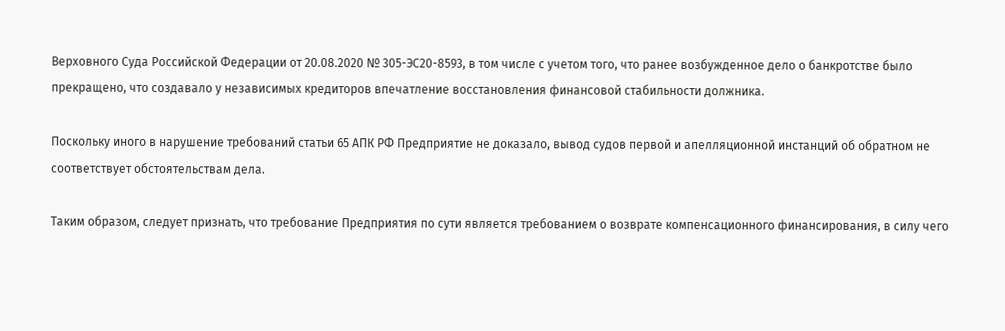Верховного Суда Российской Федерации от 20.08.2020 № 305-ЭС20-8593, в том числе с учетом того, что ранее возбужденное дело о банкротстве было прекращено, что создавало у независимых кредиторов впечатление восстановления финансовой стабильности должника.

Поскольку иного в нарушение требований статьи 65 АПК РФ Предприятие не доказало, вывод судов первой и апелляционной инстанций об обратном не соответствует обстоятельствам дела.

Таким образом, следует признать, что требование Предприятия по сути является требованием о возврате компенсационного финансирования, в силу чего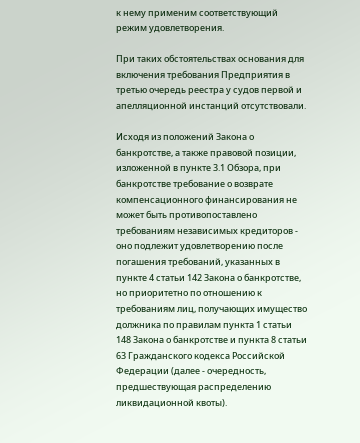к нему применим соответствующий режим удовлетворения.

При таких обстоятельствах основания для включения требования Предприятия в третью очередь реестра у судов первой и апелляционной инстанций отсутствовали.

Исходя из положений Закона о банкротстве, а также правовой позиции, изложенной в пункте 3.1 Обзора, при банкротстве требование о возврате компенсационного финансирования не может быть противопоставлено требованиям независимых кредиторов - оно подлежит удовлетворению после погашения требований, указанных в пункте 4 статьи 142 Закона о банкротстве, но приоритетно по отношению к требованиям лиц, получающих имущество должника по правилам пункта 1 статьи 148 Закона о банкротстве и пункта 8 статьи 63 Гражданского кодекса Российской Федерации (далее - очередность, предшествующая распределению ликвидационной квоты).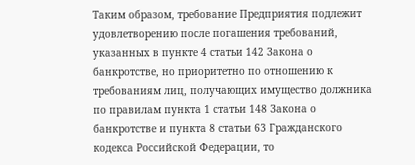Таким образом, требование Предприятия подлежит удовлетворению после погашения требований, указанных в пункте 4 статьи 142 Закона о банкротстве, но приоритетно по отношению к требованиям лиц, получающих имущество должника по правилам пункта 1 статьи 148 Закона о банкротстве и пункта 8 статьи 63 Гражданского кодекса Российской Федерации, то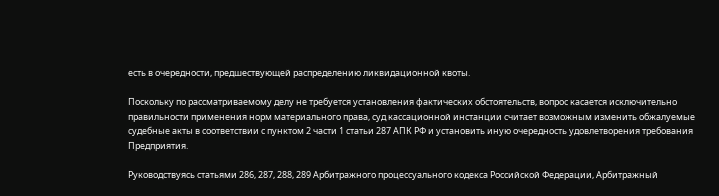есть в очередности, предшествующей распределению ликвидационной квоты.

Поскольку по рассматриваемому делу не требуется установления фактических обстоятельств, вопрос касается исключительно правильности применения норм материального права, суд кассационной инстанции считает возможным изменить обжалуемые судебные акты в соответствии с пунктом 2 части 1 статьи 287 АПК РФ и установить иную очередность удовлетворения требования Предприятия.

Руководствуясь статьями 286, 287, 288, 289 Арбитражного процессуального кодекса Российской Федерации, Арбитражный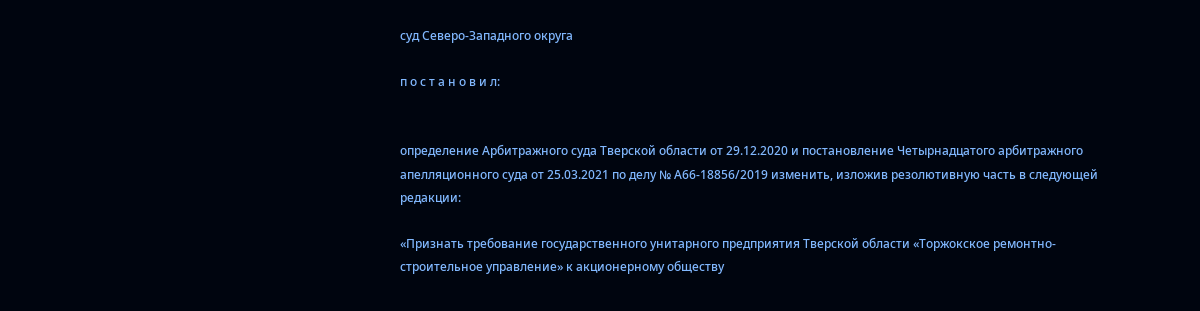суд Северо-Западного округа

п о с т а н о в и л:


определение Арбитражного суда Тверской области от 29.12.2020 и постановление Четырнадцатого арбитражного апелляционного суда от 25.03.2021 по делу № А66-18856/2019 изменить, изложив резолютивную часть в следующей редакции:

«Признать требование государственного унитарного предприятия Тверской области «Торжокское ремонтно-строительное управление» к акционерному обществу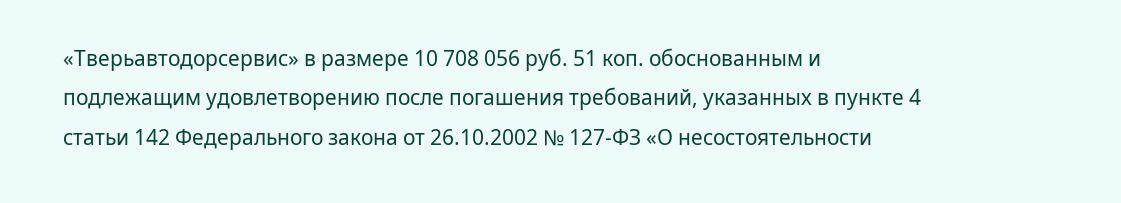«Тверьавтодорсервис» в размере 10 708 056 руб. 51 коп. обоснованным и подлежащим удовлетворению после погашения требований, указанных в пункте 4 статьи 142 Федерального закона от 26.10.2002 № 127-ФЗ «О несостоятельности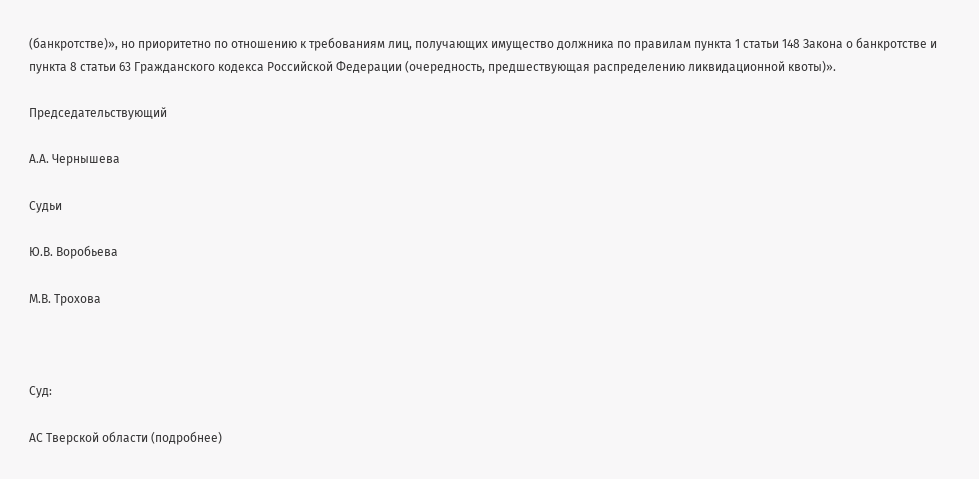(банкротстве)», но приоритетно по отношению к требованиям лиц, получающих имущество должника по правилам пункта 1 статьи 148 Закона о банкротстве и пункта 8 статьи 63 Гражданского кодекса Российской Федерации (очередность, предшествующая распределению ликвидационной квоты)».

Председательствующий

А.А. Чернышева

Судьи

Ю.В. Воробьева

М.В. Трохова



Суд:

АС Тверской области (подробнее)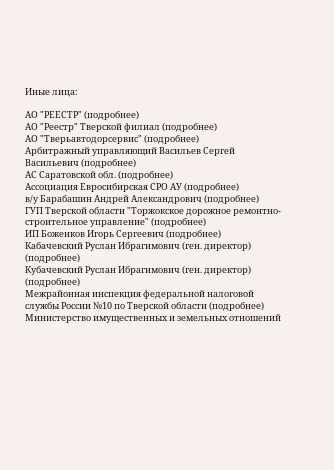Иные лица:

АО "РЕЕСТР" (подробнее)
АО "Реестр" Тверской филиал (подробнее)
АО "Тверьавтодорсервис" (подробнее)
Арбитражный управляющий Васильев Сергей Васильевич (подробнее)
АС Саратовской обл. (подробнее)
Ассоциация Евросибирская СРО АУ (подробнее)
в/у Барабашин Андрей Александрович (подробнее)
ГУП Тверской области "Торжокское дорожное ремонтно-строительное управление" (подробнее)
ИП Боженков Игорь Сергеевич (подробнее)
Кабачевский Руслан Ибрагимович (ген. директор) (подробнее)
Кубачевский Руслан Ибрагимович (ген. директор) (подробнее)
Межрайонная инспекция федеральной налоговой службы России №10 по Тверской области (подробнее)
Министерство имущественных и земельных отношений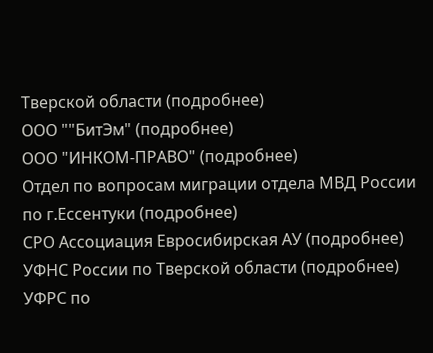Тверской области (подробнее)
ООО ""БитЭм" (подробнее)
ООО "ИНКОМ-ПРАВО" (подробнее)
Отдел по вопросам миграции отдела МВД России по г.Ессентуки (подробнее)
СРО Ассоциация Евросибирская АУ (подробнее)
УФНС России по Тверской области (подробнее)
УФРС по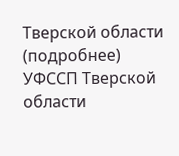Тверской области (подробнее)
УФССП Тверской области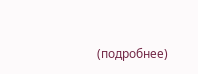(подробнее)